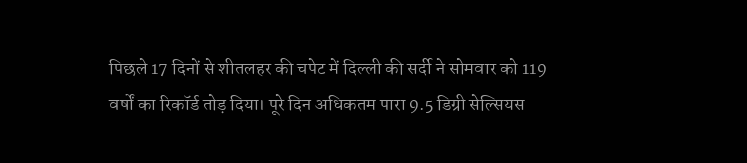पिछले 17 दिनों से शीतलहर की चपेट में दिल्ली की सर्दी ने सोमवार को 119 वर्षों का रिकॉर्ड तोड़ दिया। पूरे दिन अधिकतम पारा 9.5 डिग्री सेल्सियस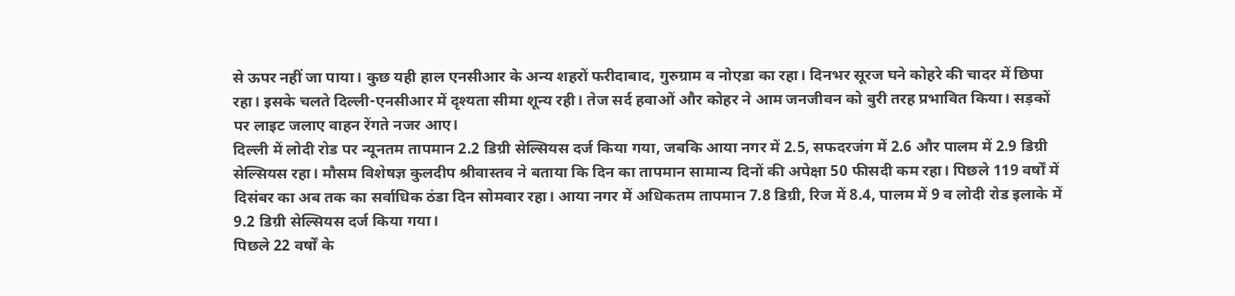से ऊपर नहीं जा पाया। कुछ यही हाल एनसीआर के अन्य शहरों फरीदाबाद, गुरुग्राम व नोएडा का रहा। दिनभर सूरज घने कोहरे की चादर में छिपा रहा। इसके चलते दिल्ली-एनसीआर में दृश्यता सीमा शून्य रही। तेज सर्द हवाओं और कोहर ने आम जनजीवन को बुरी तरह प्रभावित किया। सड़कों पर लाइट जलाए वाहन रेंगते नजर आए।
दिल्ली में लोदी रोड पर न्यूनतम तापमान 2.2 डिग्री सेल्सियस दर्ज किया गया, जबकि आया नगर में 2.5, सफदरजंग में 2.6 और पालम में 2.9 डिग्री सेल्सियस रहा। मौसम विशेषज्ञ कुलदीप श्रीवास्तव ने बताया कि दिन का तापमान सामान्य दिनों की अपेक्षा 50 फीसदी कम रहा। पिछले 119 वर्षों में दिसंबर का अब तक का सर्वाधिक ठंडा दिन सोमवार रहा। आया नगर में अधिकतम तापमान 7.8 डिग्री, रिज में 8.4, पालम में 9 व लोदी रोड इलाके में 9.2 डिग्री सेल्सियस दर्ज किया गया।
पिछले 22 वर्षों के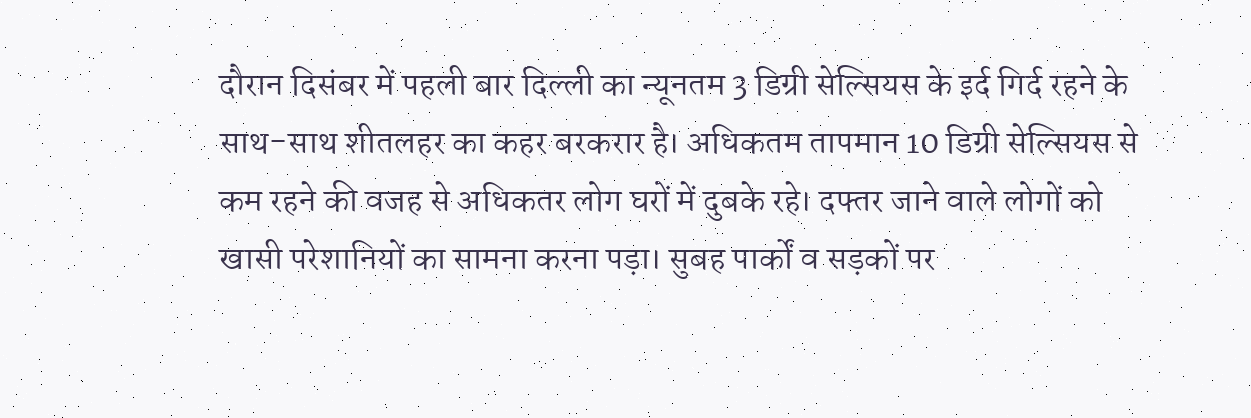दौरान दिसंबर में पहली बार दिल्ली का न्यूनतम 3 डिग्री सेल्सियस के इर्द गिर्द रहने के साथ-साथ शीतलहर का कहर बरकरार है। अधिकतम तापमान 10 डिग्री सेल्सियस से कम रहने की वजह से अधिकतर लोग घरों में दुबके रहे। दफ्तर जाने वाले लोगों को खासी परेशानियों का सामना करना पड़ा। सुबह पार्कों व सड़कों पर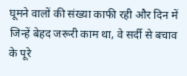घूमने वालों की संख्या काफी रही और दिन में जिन्हें बेहद जरूरी काम था, वे सर्दी से बचाव के पूरे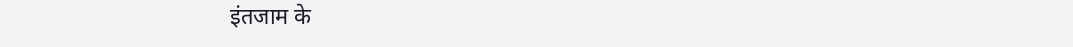इंतजाम के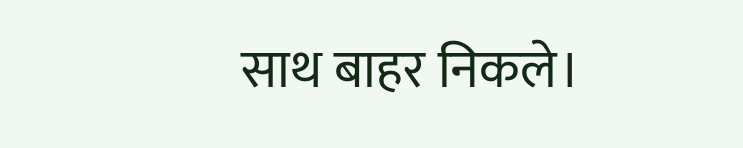साथ बाहर निकले।